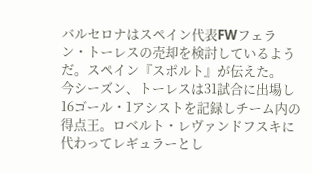バルセロナはスペイン代表FWフェラン・トーレスの売却を検討しているようだ。スペイン『スポルト』が伝えた。
今シーズン、トーレスは31試合に出場し16ゴール・1アシストを記録しチーム内の得点王。ロベルト・レヴァンドフスキに代わってレギュラーとし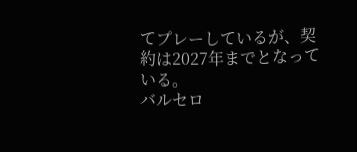てプレーしているが、契約は2027年までとなっている。
バルセロ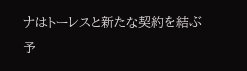ナはトーレスと新たな契約を結ぶ予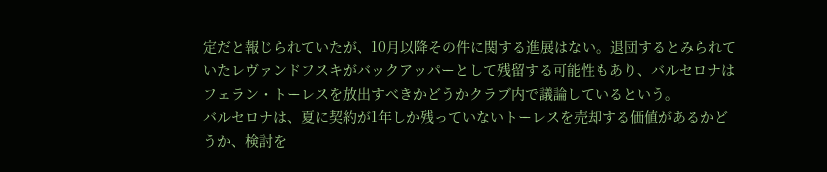定だと報じられていたが、10月以降その件に関する進展はない。退団するとみられていたレヴァンドフスキがバックアッパーとして残留する可能性もあり、バルセロナはフェラン・トーレスを放出すべきかどうかクラブ内で議論しているという。
バルセロナは、夏に契約が1年しか残っていないトーレスを売却する価値があるかどうか、検討を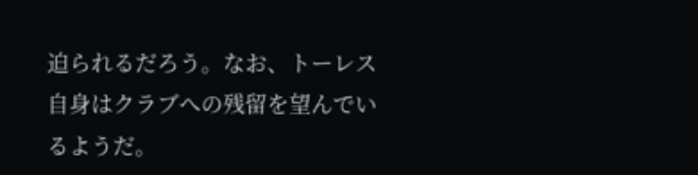迫られるだろう。なお、トーレス自身はクラブへの残留を望んでいるようだ。